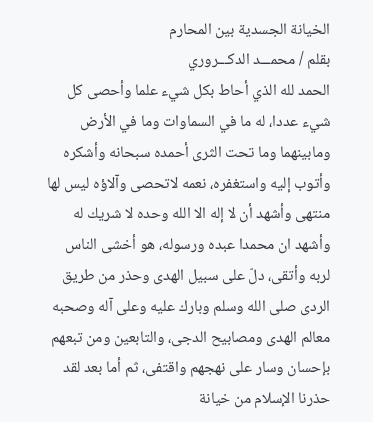الخيانة الجسدية بين المحارم
بقلم / محمـــد الدكـــروري
الحمد لله الذي أحاط بكل شيء علما وأحصى كل شيء عددا، له ما في السماوات وما في الأرض ومابينهما وما تحت الثرى أحمده سبحانه وأشكره وأتوب إليه واستغفره، نعمه لاتحصى وآلاؤه ليس لها منتهى وأشهد أن لا إله الا الله وحده لا شريك له وأشهد ان محمدا عبده ورسوله، هو أخشى الناس لربه وأتقى، دلّ على سبيل الهدى وحذر من طريق الردى صلى الله وسلم وبارك عليه وعلى آله وصحبه معالم الهدى ومصابيح الدجى، والتابعين ومن تبعهم بإحسان وسار على نهجهم واقتفى، ثم أما بعد لقد حذرنا الإسلام من خيانة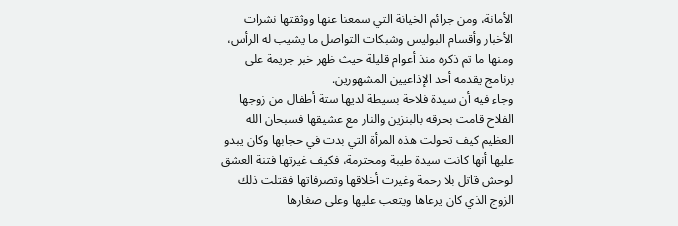الأمانة، ومن جرائم الخيانة التي سمعنا عنها ووثقتها نشرات الأخبار وأقسام البوليس وشبكات التواصل ما يشيب له الرأس، ومنها ما تم ذكره منذ أعوام قليلة حيث ظهر خبر جريمة على برنامج يقدمه أحد الإذاعيين المشهورين.
وجاء فيه أن سيدة فلاحة بسيطة لديها ستة أطفال من زوجها الفلاح قامت بحرقه بالبنزين والنار مع عشيقها فسبحان الله العظيم كيف تحولت هذه المرأة التي بدت في حجابها وكان يبدو عليها أنها كانت سيدة طيبة ومحترمة، فكيف غيرتها فتنة العشق لوحش قاتل بلا رحمة وغيرت أخلاقها وتصرفاتها فقتلت ذلك الزوج الذي كان يرعاها ويتعب عليها وعلى صغارها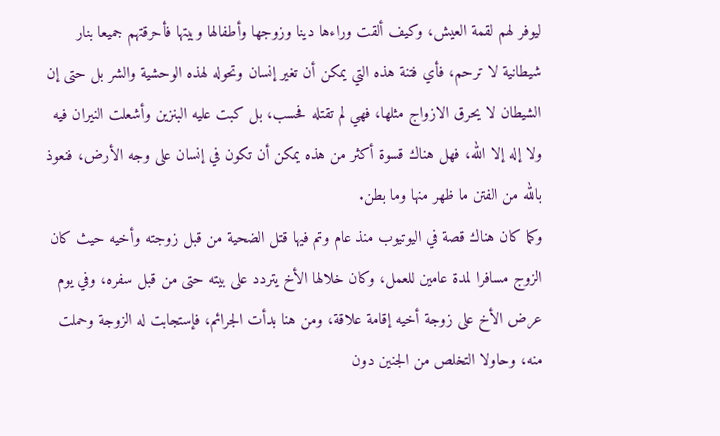ليوفر لهم لقمة العيش، وكيف ألقت وراءها دينا وزوجها وأطفالها وبيتها فأحرقتهم جميعا بنار شيطانية لا ترحم، فأي فتنة هذه التي يمكن أن تغير إنسان وتحوله لهذه الوحشية والشر بل حتى إن الشيطان لا يحرق الازواج مثلها، فهي لم تقتله فحسب، بل كبت عليه البنزين وأشعلت النيران فيه ولا إله إلا الله، فهل هناك قسوة أكثر من هذه يمكن أن تكون في إنسان على وجه الأرض، فنعوذ بالله من الفتن ما ظهر منها وما بطن.
وكما كان هناك قصة في اليوتيوب منذ عام وتم فيها قتل الضحية من قبل زوجته وأخيه حيث كان الزوج مسافرا لمدة عامين للعمل، وكان خلالها الأخ يتردد على بيته حتى من قبل سفره، وفي يوم عرض الأخ على زوجة أخيه إقامة علاقة، ومن هنا بدأت الجرائم، فإستجابت له الزوجة وحملت منه، وحاولا التخلص من الجنين دون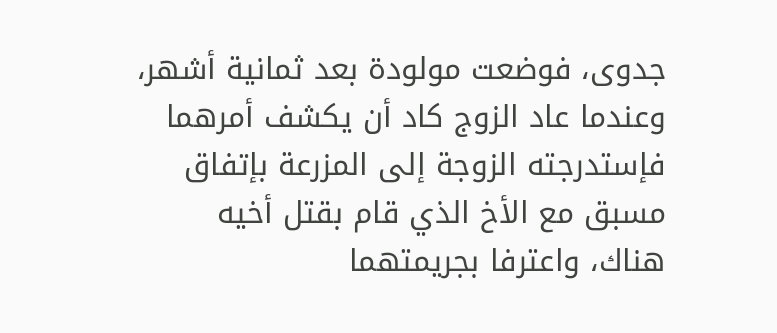جدوى، فوضعت مولودة بعد ثمانية أشهر، وعندما عاد الزوج كاد أن يكشف أمرهما فإستدرجته الزوجة إلى المزرعة بإتفاق مسبق مع الأخ الذي قام بقتل أخيه هناك، واعترفا بجريمتهما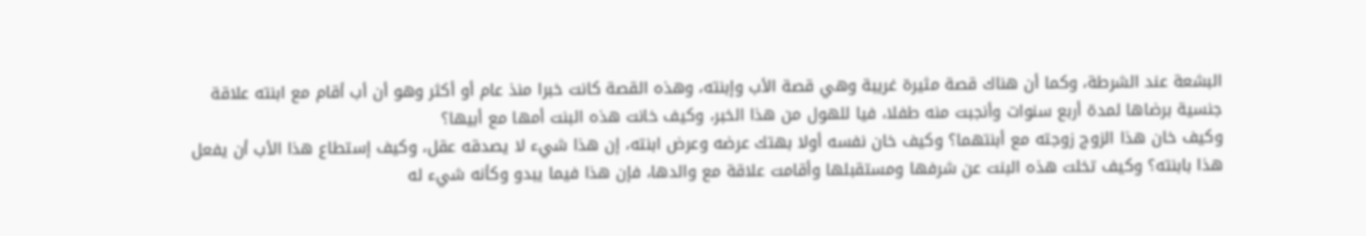البشعة عند الشرطة، وكما أن هناك قصة مثيرة غريبة وهي قصة الأب وإبنته، وهذه القصة كانت خبرا منذ عام أو أكثر وهو أن أب أقام مع ابنته علاقة جنسية برضاها لمدة أربع سنوات وأنجبت منه طفلا، فيا للهول من هذا الخبر، وكيف خانت هذه البنت أمها مع أبيها؟
وكيف خان هذا الزوج زوجته مع أبنتهما؟ وكيف خان نفسه أولا بهتك عرضه وعرض ابنته، إن هذا شيء لا يصدقه عقل، وكيف إستطاع هذا الأب أن يفعل هذا بابنته؟ وكيف تخلت هذه البنت عن شرفها ومستقبلها وأقامت علاقة مع والدها، فإن هذا فيما يبدو وكأنه شيء له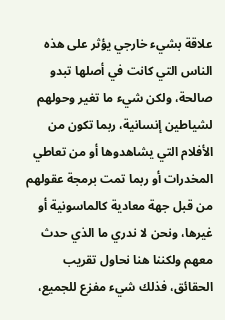علاقة بشيء خارجي يؤثر على هذه الناس التي كانت في أصلها تبدو صالحة، ولكن شيء ما تغير وحولهم لشياطين إنسانية، ربما تكون من الأفلام التي يشاهدوها أو من تعاطي المخدرات أو ربما تمت برمجة عقولهم من قبل جهة معادية كالماسونية أو غيرها، ونحن لا ندري ما الذي حدث معهم ولكننا هنا نحاول تقريب الحقائق، فذلك شيء مفزع للجميع،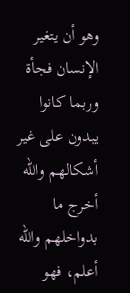وهو أن يتغير الإنسان فجأة وربما كانوا يبدون على غير أشكالهم والله أخرج ما بدواخلهم والله أعلم، فهو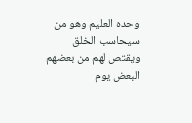وحده العليم وهو من سيحاسب الخلق ويقتص لهم من بعضهم البعض يوم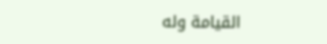القيامة وله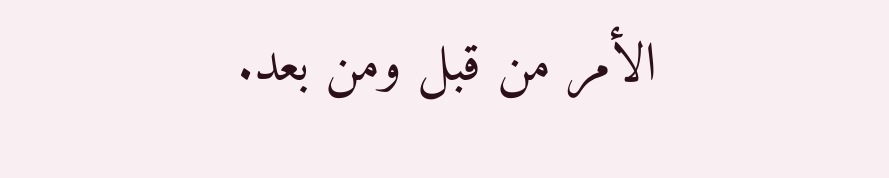الأمر من قبل ومن بعد.